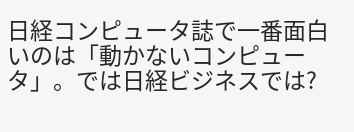日経コンピュータ誌で一番面白いのは「動かないコンピュータ」。では日経ビジネスでは?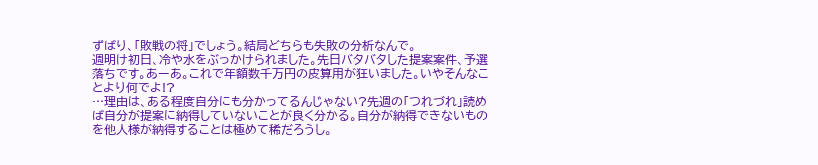ずばり、「敗戦の将」でしょう。結局どちらも失敗の分析なんで。
週明け初日、冷や水をぶっかけられました。先日バタバタした提案案件、予選落ちです。あーあ。これで年額数千万円の皮算用が狂いました。いやそんなことより何でよ!?
…理由は、ある程度自分にも分かってるんじゃない?先週の「つれづれ」読めば自分が提案に納得していないことが良く分かる。自分が納得できないものを他人様が納得することは極めて稀だろうし。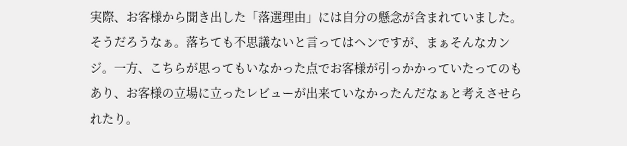実際、お客様から聞き出した「落選理由」には自分の懸念が含まれていました。そうだろうなぁ。落ちても不思議ないと言ってはヘンですが、まぁそんなカンジ。一方、こちらが思ってもいなかった点でお客様が引っかかっていたってのもあり、お客様の立場に立ったレビューが出来ていなかったんだなぁと考えさせられたり。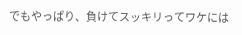でもやっぱり、負けてスッキリってワケには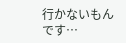行かないもんです…